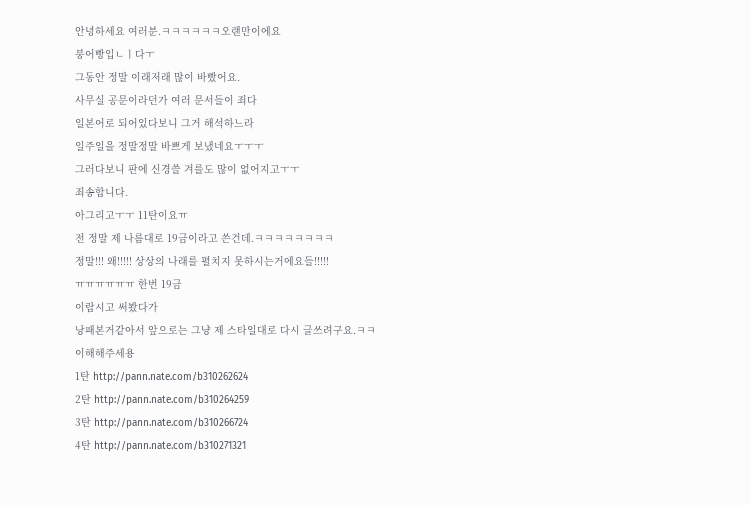안녕하세요 여러분.ㅋㅋㅋㅋㅋㅋ오랜만이에요
붕어빵입ㄴㅣ다ㅜ
그동안 정말 이래저래 많이 바빴어요.
사무실 공문이라던가 여러 문서들이 죄다
일본어로 되어있다보니 그거 해석하느라
일주일을 정말정말 바쁘게 보냈네요ㅜㅜㅜ
그러다보니 판에 신경쓸 겨를도 많이 없어지고ㅜㅜ
죄송합니다.
아그리고ㅜㅜ 11탄이요ㅠ
전 정말 제 나름대로 19금이라고 쓴건데.ㅋㅋㅋㅋㅋㅋㅋㅋ
정말!!! 왜!!!!! 상상의 나래를 펼치지 못하시는거에요들!!!!!
ㅠㅠㅠㅠㅠㅠ 한번 19금
이랍시고 써봤다가
낭패본거같아서 앞으로는 그냥 제 스타일대로 다시 글쓰려구요.ㅋㅋ
이해해주세용
1탄 http://pann.nate.com/b310262624
2탄 http://pann.nate.com/b310264259
3탄 http://pann.nate.com/b310266724
4탄 http://pann.nate.com/b310271321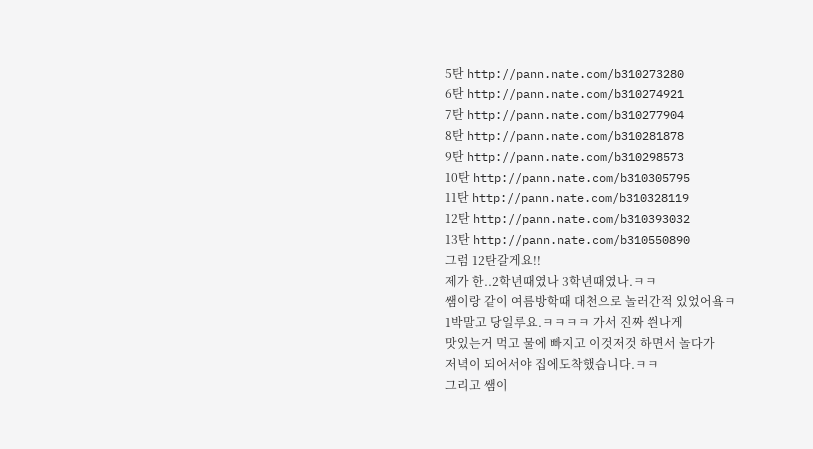5탄 http://pann.nate.com/b310273280
6탄 http://pann.nate.com/b310274921
7탄 http://pann.nate.com/b310277904
8탄 http://pann.nate.com/b310281878
9탄 http://pann.nate.com/b310298573
10탄 http://pann.nate.com/b310305795
11탄 http://pann.nate.com/b310328119
12탄 http://pann.nate.com/b310393032
13탄 http://pann.nate.com/b310550890
그럼 12탄갈게요!!
제가 한..2학년때였나 3학년때였나.ㅋㅋ
쌤이랑 같이 여름방학때 대천으로 놀러간적 있었어욬ㅋ
1박말고 당일루요.ㅋㅋㅋㅋ 가서 진짜 씐나게
맛있는거 먹고 물에 빠지고 이것저것 하면서 놀다가
저녁이 되어서야 집에도착했습니다.ㅋㅋ
그리고 쌤이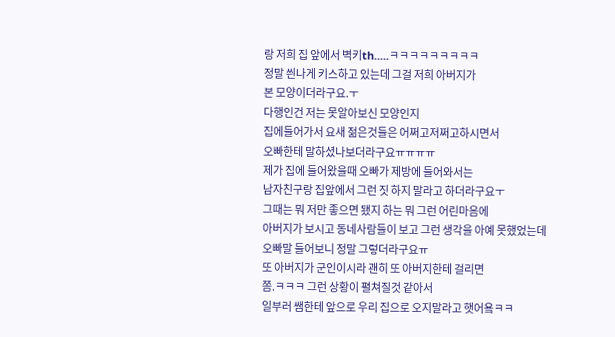랑 저희 집 앞에서 벽키th.....ㅋㅋㅋㅋㅋㅋㅋㅋㅋ
정말 씐나게 키스하고 있는데 그걸 저희 아버지가
본 모양이더라구요.ㅜ
다행인건 저는 못알아보신 모양인지
집에들어가서 요새 젊은것들은 어쩌고저쩌고하시면서
오빠한테 말하셨나보더라구요ㅠㅠㅠㅠ
제가 집에 들어왔을때 오빠가 제방에 들어와서는
남자친구랑 집앞에서 그런 짓 하지 말라고 하더라구요ㅜ
그때는 뭐 저만 좋으면 됐지 하는 뭐 그런 어린마음에
아버지가 보시고 동네사람들이 보고 그런 생각을 아예 못했었는데
오빠말 들어보니 정말 그렇더라구요ㅠ
또 아버지가 군인이시라 괜히 또 아버지한테 걸리면
쫌.ㅋㅋㅋ 그런 상황이 펼쳐질것 같아서
일부러 쌤한테 앞으로 우리 집으로 오지말라고 햇어욬ㅋㅋ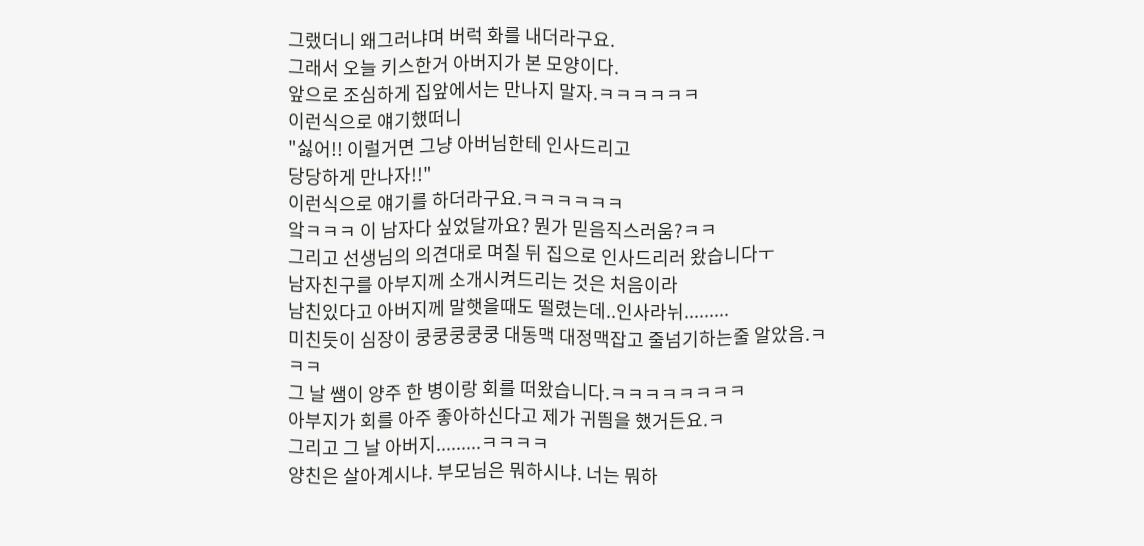그랬더니 왜그러냐며 버럭 화를 내더라구요.
그래서 오늘 키스한거 아버지가 본 모양이다.
앞으로 조심하게 집앞에서는 만나지 말자.ㅋㅋㅋㅋㅋㅋ
이런식으로 얘기했떠니
"싫어!! 이럴거면 그냥 아버님한테 인사드리고
당당하게 만나자!!"
이런식으로 얘기를 하더라구요.ㅋㅋㅋㅋㅋㅋ
앜ㅋㅋㅋ 이 남자다 싶었달까요? 뭔가 믿음직스러움?ㅋㅋ
그리고 선생님의 의견대로 며칠 뒤 집으로 인사드리러 왔습니다ㅜ
남자친구를 아부지께 소개시켜드리는 것은 처음이라
남친있다고 아버지께 말햇을때도 떨렸는데..인사라뉘.........
미친듯이 심장이 쿵쿵쿵쿵쿵 대동맥 대정맥잡고 줄넘기하는줄 알았음.ㅋㅋㅋ
그 날 쌤이 양주 한 병이랑 회를 떠왔습니다.ㅋㅋㅋㅋㅋㅋㅋㅋ
아부지가 회를 아주 좋아하신다고 제가 귀띔을 했거든요.ㅋ
그리고 그 날 아버지.........ㅋㅋㅋㅋ
양친은 살아계시냐. 부모님은 뭐하시냐. 너는 뭐하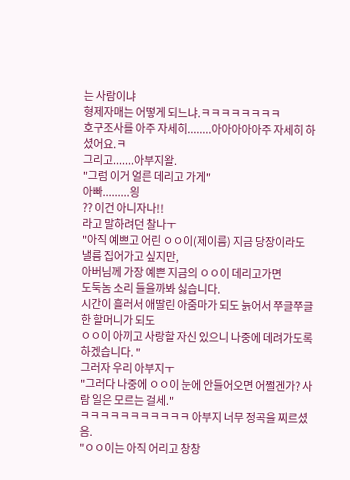는 사람이냐
형제자매는 어떻게 되느냐.ㅋㅋㅋㅋㅋㅋㅋㅋ
호구조사를 아주 자세히........아아아아아주 자세히 하셨어요.ㅋ
그리고.......아부지왈.
"그럼 이거 얼른 데리고 가게"
아빠.........읭
?? 이건 아니자나!!
라고 말하려던 찰나ㅜ
"아직 예쁘고 어린 ㅇㅇ이(제이름) 지금 당장이라도 낼름 집어가고 싶지만,
아버님께 가장 예쁜 지금의 ㅇㅇ이 데리고가면
도둑놈 소리 들을까봐 싫습니다.
시간이 흘러서 애딸린 아줌마가 되도 늙어서 쭈글쭈글한 할머니가 되도
ㅇㅇ이 아끼고 사랑할 자신 있으니 나중에 데려가도록 하겠습니다. "
그러자 우리 아부지ㅜ
"그러다 나중에 ㅇㅇ이 눈에 안들어오면 어쩔겐가? 사람 일은 모르는 걸세."
ㅋㅋㅋㅋㅋㅋㅋㅋㅋㅋㅋ 아부지 너무 정곡을 찌르셨음.
"ㅇㅇ이는 아직 어리고 창창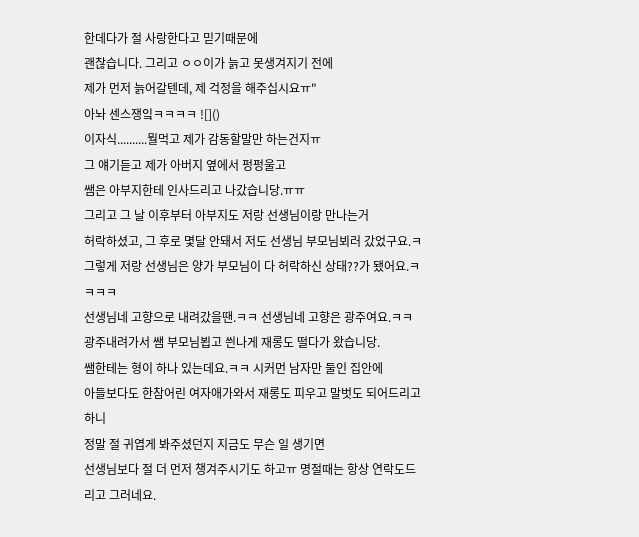한데다가 절 사랑한다고 믿기때문에
괜찮습니다. 그리고 ㅇㅇ이가 늙고 못생겨지기 전에
제가 먼저 늙어갈텐데, 제 걱정을 해주십시요ㅠ"
아놔 센스쟁잌ㅋㅋㅋㅋ ![]()
이자식..........뭘먹고 제가 감동할말만 하는건지ㅠ
그 얘기듣고 제가 아버지 옆에서 펑펑울고
쌤은 아부지한테 인사드리고 나갔습니당.ㅠㅠ
그리고 그 날 이후부터 아부지도 저랑 선생님이랑 만나는거
허락하셨고, 그 후로 몇달 안돼서 저도 선생님 부모님뵈러 갔었구요.ㅋ
그렇게 저랑 선생님은 양가 부모님이 다 허락하신 상태??가 됐어요.ㅋㅋㅋㅋ
선생님네 고향으로 내려갔을땐.ㅋㅋ 선생님네 고향은 광주여요.ㅋㅋ
광주내려가서 쌤 부모님뵙고 씐나게 재롱도 떨다가 왔습니당.
쌤한테는 형이 하나 있는데요.ㅋㅋ 시커먼 남자만 둘인 집안에
아들보다도 한참어린 여자애가와서 재롱도 피우고 말벗도 되어드리고하니
정말 절 귀엽게 봐주셨던지 지금도 무슨 일 생기면
선생님보다 절 더 먼저 챙겨주시기도 하고ㅠ 명절때는 항상 연락도드리고 그러네요.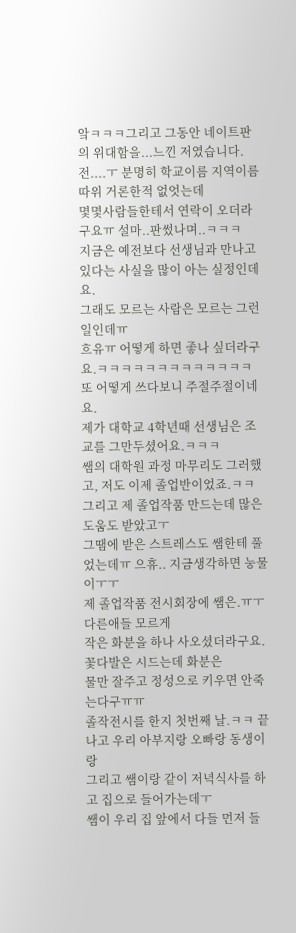앜ㅋㅋㅋ그리고 그동안 네이트판의 위대함을...느낀 저였습니다.
전....ㅜ 분명히 학교이름 지역이름따위 거론한적 없엇는데
몇몇사람들한테서 연락이 오더라구요ㅠ 설마..판썼나며..ㅋㅋㅋ
지금은 예전보다 선생님과 만나고 있다는 사실을 많이 아는 실정인데요.
그래도 모르는 사람은 모르는 그런 일인데ㅠ
흐유ㅠ 어떻게 하면 좋나 싶더라구요.ㅋㅋㅋㅋㅋㅋㅋㅋㅋㅋㅋㅋㅋ
또 어떻게 쓰다보니 주절주절이네요.
제가 대학교 4학년때 선생님은 조교를 그만두셨어요.ㅋㅋㅋ
쌤의 대학원 과정 마무리도 그러했고, 저도 이제 졸업반이었죠.ㅋㅋ
그리고 제 졸업작품 만드는데 많은 도움도 받았고ㅜ
그땜에 받은 스트레스도 쌤한테 풀었는데ㅠ 으휴.. 지금생각하면 눙물이ㅜㅜ
제 졸업작품 전시회장에 쌤은.ㅠㅜ 다른애들 모르게
작은 화분을 하나 사오셨더라구요. 꽃다발은 시드는데 화분은
물만 잘주고 정성으로 키우면 안죽는다구ㅠㅠ
졸작전시를 한지 첫번째 날.ㅋㅋ 끝나고 우리 아부지랑 오빠랑 동생이랑
그리고 쌤이랑 같이 저녁식사를 하고 집으로 들어가는데ㅜ
쌤이 우리 집 앞에서 다들 먼저 들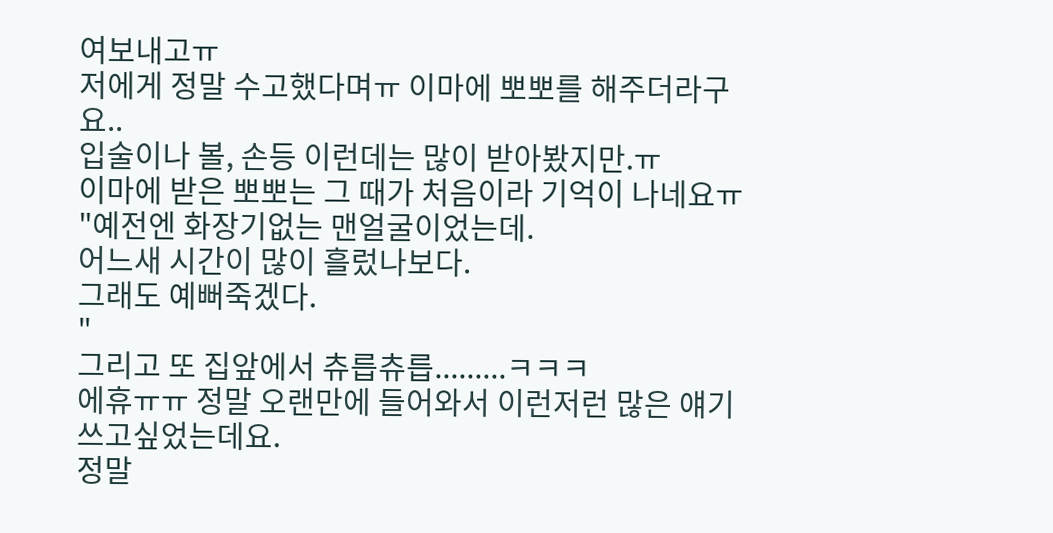여보내고ㅠ
저에게 정말 수고했다며ㅠ 이마에 뽀뽀를 해주더라구요..
입술이나 볼, 손등 이런데는 많이 받아봤지만.ㅠ
이마에 받은 뽀뽀는 그 때가 처음이라 기억이 나네요ㅠ
"예전엔 화장기없는 맨얼굴이었는데.
어느새 시간이 많이 흘렀나보다.
그래도 예뻐죽겠다.
"
그리고 또 집앞에서 츄릅츄릅.........ㅋㅋㅋ
에휴ㅠㅠ 정말 오랜만에 들어와서 이런저런 많은 얘기쓰고싶었는데요.
정말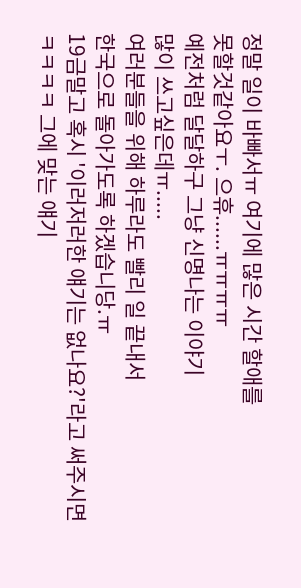정말 일이 바빠서ㅠ 여기에 많은 시간 할애를
못할것같아요ㅜ. 으휴......ㅠㅠㅠㅠ
예전처럼 달달하구 그냥 신명나는 이야기
많이 쓰고싶은데ㅠ.....
여러분들을 위해 하루라도 빨리 일 끝내서
한국으로 돌아가도록 하겠습니당.ㅠ
19금말고 혹시 '이러저러한 얘기는 없나요?'라고 써주시면
ㅋㅋㅋㅋ 그에 맞는 얘기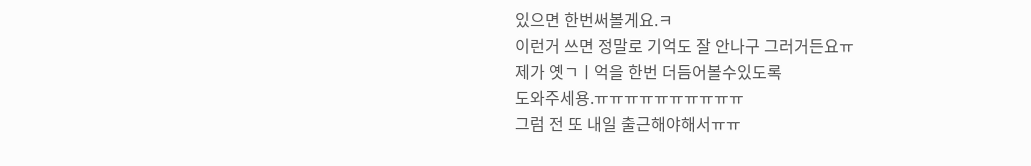있으면 한번써볼게요.ㅋ
이런거 쓰면 정말로 기억도 잘 안나구 그러거든요ㅠ
제가 옛ㄱㅣ억을 한번 더듬어볼수있도록
도와주세용.ㅠㅠㅠㅠㅠㅠㅠㅠㅠㅠ
그럼 전 또 내일 출근해야해서ㅠㅠ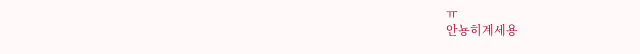ㅠ
안뇽히계세용